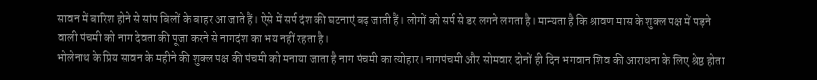सावन में बारिश होने से सांप बिलों के बाहर आ जाते हैं। ऐसे में सर्प दंश की घटनाएं बढ़ जाती हैं। लोगों को सर्प से डर लगने लगता है। मान्यता है कि श्रावण मास के शुक्ल पक्ष में पड़ने वाली पंचमी को नाग देवता की पूजा करने से नागदंश का भय नहीं रहता है।
भोलेनाथ के प्रिय सावन के महीने की शुक्ल पक्ष की पंचमी को मनाया जाता है नाग पंचमी का त्योहार। नागपंचमी और सोमवार दोनों ही दिन भगवान शिव की आराधना के लिए श्रेष्ठ होता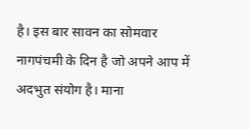है। इस बार सावन का सोमवार नागपंचमी के दिन है जो अपने आप में अदभुत संयोग है। माना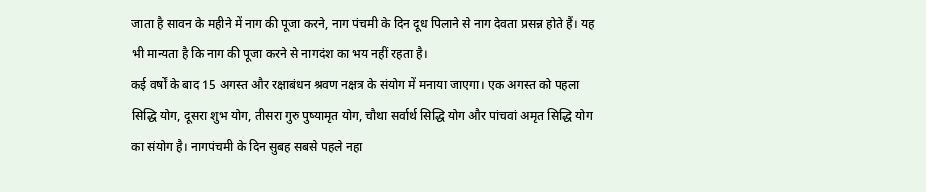जाता है सावन के महीने में नाग की पूजा करने, नाग पंचमी के दिन दूध पिलाने से नाग देवता प्रसन्न होते हैं। यह भी मान्यता है कि नाग की पूजा करने से नागदंश का भय नहीं रहता है।
कई वर्षों के बाद 15 अगस्त और रक्षाबंधन श्रवण नक्षत्र के संयोग में मनाया जाएगा। एक अगस्त को पहला सिद्धि योग, दूसरा शुभ योग, तीसरा गुरु पुष्यामृत योग, चौथा सर्वार्थ सिद्धि योग और पांचवां अमृत सिद्धि योग का संयोग है। नागपंचमी के दिन सुबह सबसे पहले नहा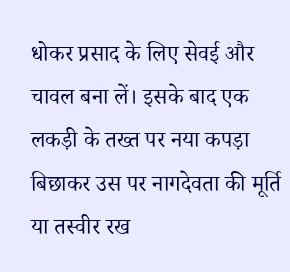धोकर प्रसाद के लिए सेवई और चावल बना लें। इसके बाद एक लकड़ी के तख्त पर नया कपड़ा बिछाकर उस पर नागदेवता की मूर्ति या तस्वीर रख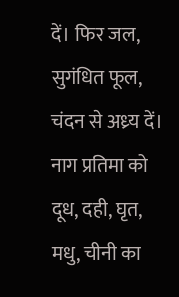दें। फिर जल, सुगंधित फूल, चंदन से अध्र्य दें। नाग प्रतिमा को दूध, दही, घृत, मधु, चीनी का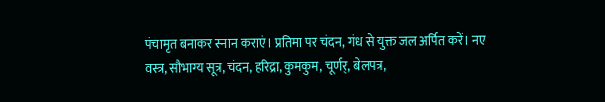पंचामृत बनाकर स्नान कराएं। प्रतिमा पर चंदन, गंध से युक्त जल अर्पित करें। नए वस्त्र, सौभाग्य सूत्र, चंदन, हरिद्रा, कुमकुम, चूर्णर्, बेलपत्र,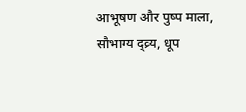आभूषण और पुष्प माला, सौभाग्य द्व्र्य, धूप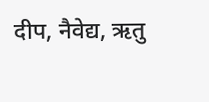दीप, नैवेद्य, ऋतु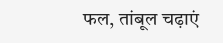फल, तांबूल चढ़ाएं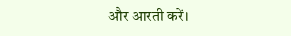और आरती करें।